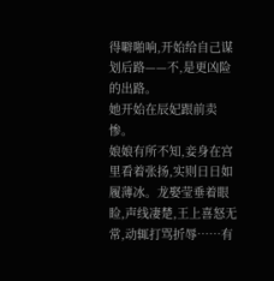得噼啪响,开始给自己谋划后路——不,是更凶险的出路。
她开始在辰妃跟前卖惨。
娘娘有所不知,妾身在宫里看着张扬,实则日日如履薄冰。龙娶莹垂着眼睑,声线凄楚,王上喜怒无常,动辄打骂折辱……有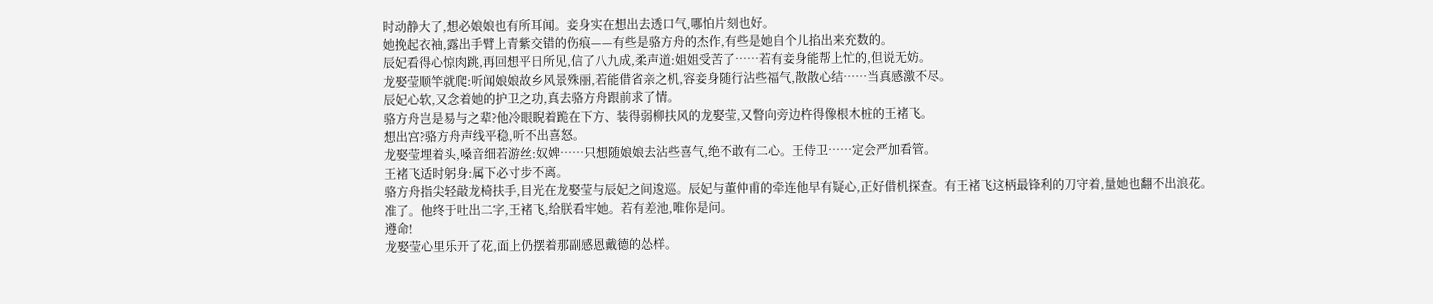时动静大了,想必娘娘也有所耳闻。妾身实在想出去透口气,哪怕片刻也好。
她挽起衣袖,露出手臂上青紫交错的伤痕——有些是骆方舟的杰作,有些是她自个儿掐出来充数的。
辰妃看得心惊肉跳,再回想平日所见,信了八九成,柔声道:姐姐受苦了……若有妾身能帮上忙的,但说无妨。
龙娶莹顺竿就爬:听闻娘娘故乡风景殊丽,若能借省亲之机,容妾身随行沾些福气,散散心结……当真感激不尽。
辰妃心软,又念着她的护卫之功,真去骆方舟跟前求了情。
骆方舟岂是易与之辈?他冷眼睨着跪在下方、装得弱柳扶风的龙娶莹,又瞥向旁边杵得像根木桩的王褚飞。
想出宫?骆方舟声线平稳,听不出喜怒。
龙娶莹埋着头,嗓音细若游丝:奴婢……只想随娘娘去沾些喜气,绝不敢有二心。王侍卫……定会严加看管。
王褚飞适时躬身:属下必寸步不离。
骆方舟指尖轻敲龙椅扶手,目光在龙娶莹与辰妃之间逡巡。辰妃与董仲甫的牵连他早有疑心,正好借机探查。有王褚飞这柄最锋利的刀守着,量她也翻不出浪花。
准了。他终于吐出二字,王褚飞,给朕看牢她。若有差池,唯你是问。
遵命!
龙娶莹心里乐开了花,面上仍摆着那副感恩戴德的怂样。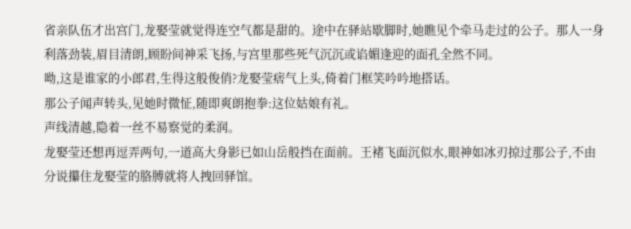省亲队伍才出宫门,龙娶莹就觉得连空气都是甜的。途中在驿站歇脚时,她瞧见个牵马走过的公子。那人一身利落劲装,眉目清朗,顾盼间神采飞扬,与宫里那些死气沉沉或谄媚逢迎的面孔全然不同。
呦,这是谁家的小郎君,生得这般俊俏?龙娶莹痞气上头,倚着门框笑吟吟地搭话。
那公子闻声转头,见她时微怔,随即爽朗抱拳:这位姑娘有礼。
声线清越,隐着一丝不易察觉的柔润。
龙娶莹还想再逗弄两句,一道高大身影已如山岳般挡在面前。王褚飞面沉似水,眼神如冰刃掠过那公子,不由分说攥住龙娶莹的胳膊就将人拽回驿馆。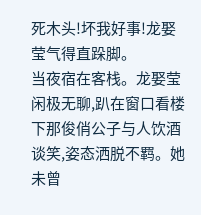死木头!坏我好事!龙娶莹气得直跺脚。
当夜宿在客栈。龙娶莹闲极无聊,趴在窗口看楼下那俊俏公子与人饮酒谈笑,姿态洒脱不羁。她未曾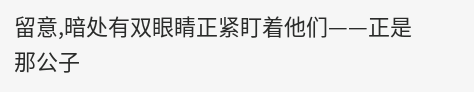留意,暗处有双眼睛正紧盯着他们——正是那公子